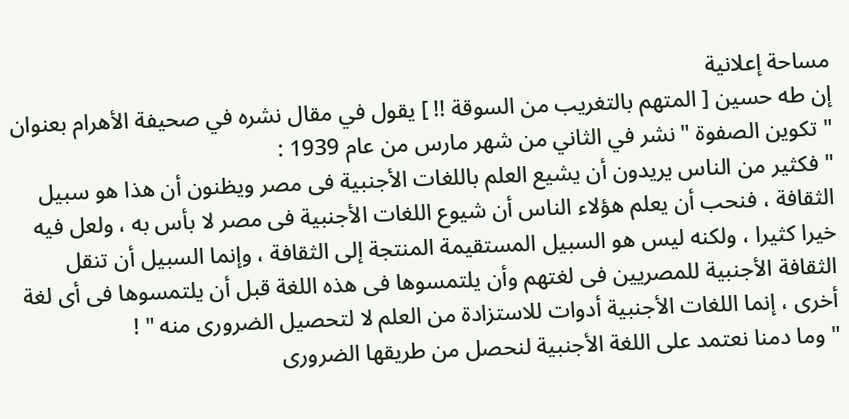مساحة إعلانية
إن طه حسين [ المتهم بالتغريب من السوقة !! ] يقول في مقال نشره في صحيفة الأهرام بعنوان " تكوين الصفوة " نشر في الثاني من شهر مارس من عام 1939 :
" فكثير من الناس يريدون أن يشيع العلم باللغات الأجنبية فى مصر ويظنون أن هذا هو سبيل الثقافة ، فنحب أن يعلم هؤلاء الناس أن شيوع اللغات الأجنبية فى مصر لا بأس به ، ولعل فيه خيرا كثيرا ، ولكنه ليس هو السبيل المستقيمة المنتجة إلى الثقافة ، وإنما السبيل أن تنقل الثقافة الأجنبية للمصريين فى لغتهم وأن يلتمسوها فى هذه اللغة قبل أن يلتمسوها فى أى لغة أخرى ، إنما اللغات الأجنبية أدوات للاستزادة من العلم لا لتحصيل الضرورى منه " !
" وما دمنا نعتمد على اللغة الأجنبية لنحصل من طريقها الضرورى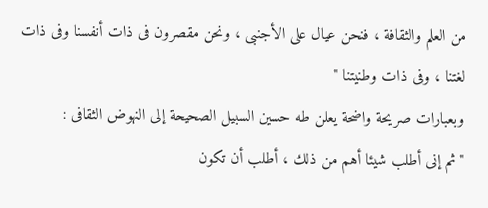من العلم والثقافة ، فنحن عيال على الأجنبى ، ونحن مقصرون فى ذات أنفسنا وفى ذات لغتنا ، وفى ذات وطنيتنا "
وبعبارات صريحة واضحة يعلن طه حسين السبيل الصحيحة إلى النهوض الثقافى :
" ثم إنى أطلب شيئا أهم من ذلك ، أطلب أن تكون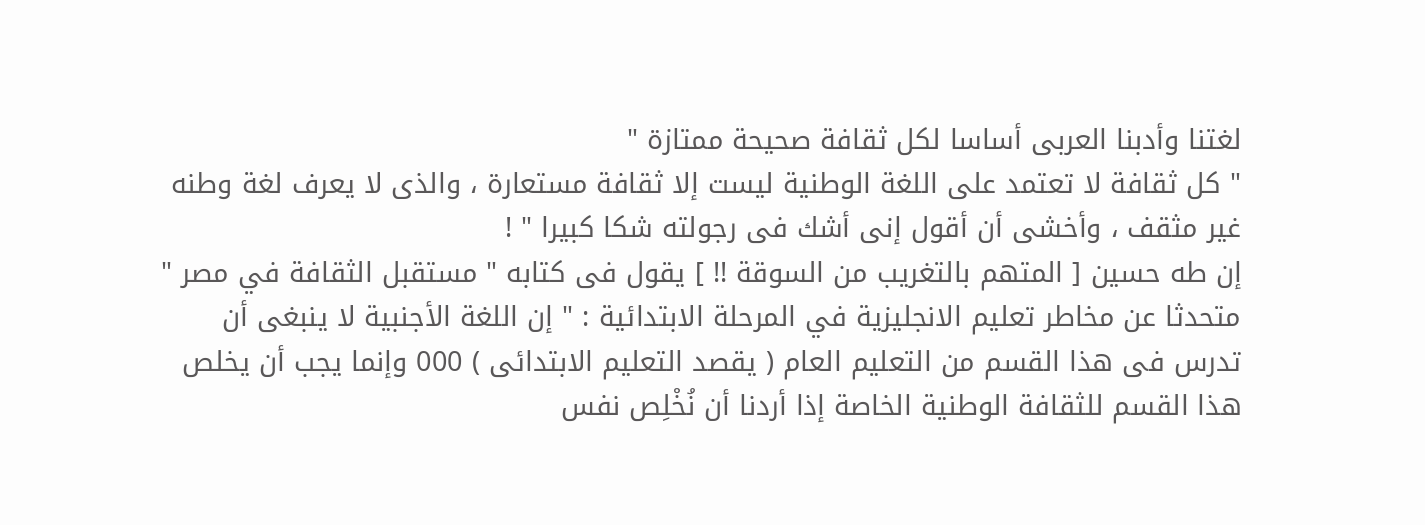لغتنا وأدبنا العربى أساسا لكل ثقافة صحيحة ممتازة "
" كل ثقافة لا تعتمد على اللغة الوطنية ليست إلا ثقافة مستعارة ، والذى لا يعرف لغة وطنه غير مثقف ، وأخشى أن أقول إنى أشك فى رجولته شكا كبيرا " !
إن طه حسين [ المتهم بالتغريب من السوقة !! ] يقول فى كتابه " مستقبل الثقافة في مصر " متحدثا عن مخاطر تعليم الانجليزية في المرحلة الابتدائية : " إن اللغة الأجنبية لا ينبغى أن تدرس فى هذا القسم من التعليم العام ( يقصد التعليم الابتدائى ) 000 وإنما يجب أن يخلص هذا القسم للثقافة الوطنية الخاصة إذا أردنا أن نُخْلِص نفس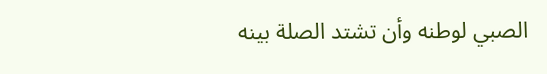الصبي لوطنه وأن تشتد الصلة بينه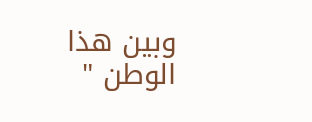وبين هذا الوطن "